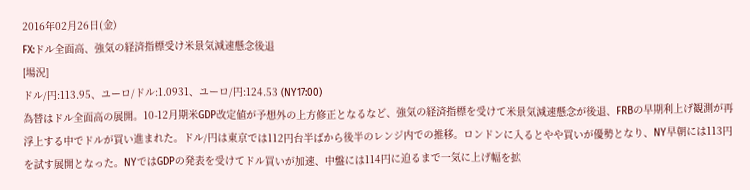2016年02月26日(金)
FX:ドル全面高、強気の経済指標受け米景気減速懸念後退
[場況]
ドル/円:113.95、ユーロ/ドル:1.0931、ユーロ/円:124.53 (NY17:00)
為替はドル全面高の展開。10-12月期米GDP改定値が予想外の上方修正となるなど、強気の経済指標を受けて米景気減速懸念が後退、FRBの早期利上げ観測が再浮上する中でドルが買い進まれた。ドル/円は東京では112円台半ばから後半のレンジ内での推移。ロンドンに入るとやや買いが優勢となり、NY早朝には113円を試す展開となった。NYではGDPの発表を受けてドル買いが加速、中盤には114円に迫るまで一気に上げ幅を拡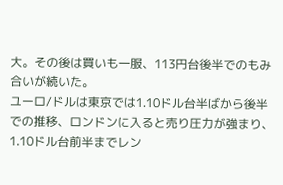大。その後は買いも一服、113円台後半でのもみ合いが続いた。
ユーロ/ドルは東京では1.10ドル台半ばから後半での推移、ロンドンに入ると売り圧力が強まり、1.10ドル台前半までレン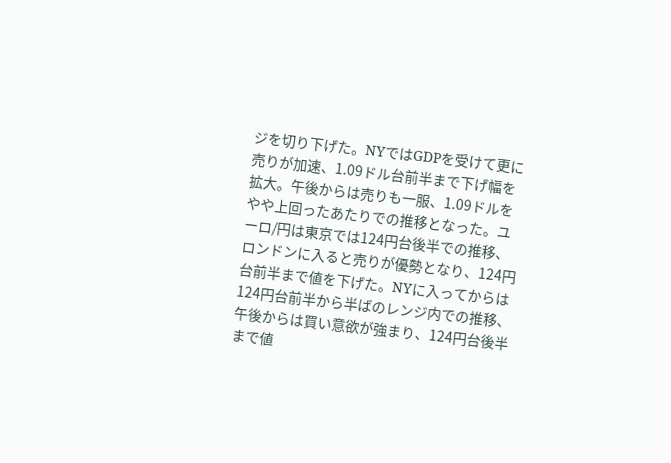ジを切り下げた。NYではGDPを受けて更に売りが加速、1.09ドル台前半まで下げ幅を拡大。午後からは売りも一服、1.09ドルをやや上回ったあたりでの推移となった。ユーロ/円は東京では124円台後半での推移、ロンドンに入ると売りが優勢となり、124円台前半まで値を下げた。NYに入ってからは124円台前半から半ばのレンジ内での推移、午後からは買い意欲が強まり、124円台後半まで値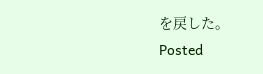を戻した。
Posted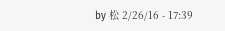by 松 2/26/16 - 17:39